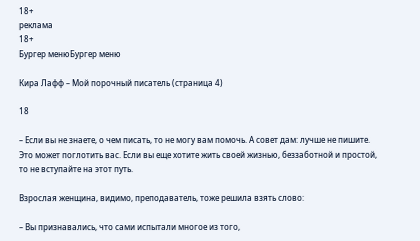18+
реклама
18+
Бургер менюБургер меню

Кира Лафф – Мой порочный писатель (страница 4)

18

– Если вы не знаете, о чем писать, то не могу вам помочь. А совет дам: лучше не пишите. Это может поглотить вас. Если вы еще хотите жить своей жизнью, беззаботной и простой, то не вступайте на этот путь.

Взрослая женщина, видимо, преподаватель, тоже решила взять слово:

– Вы признавались, что сами испытали многое из того,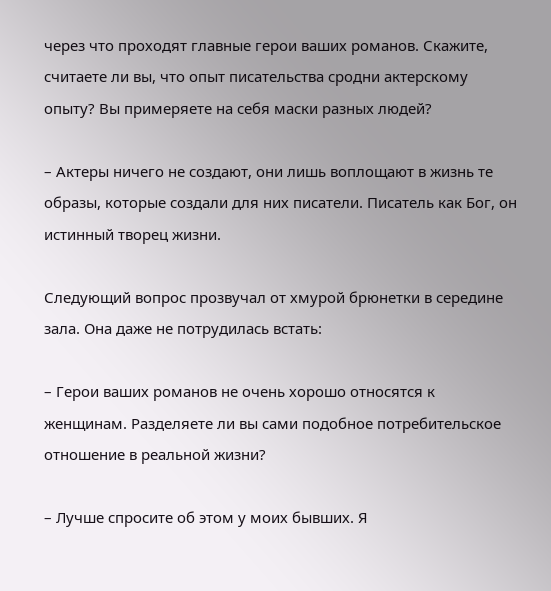через что проходят главные герои ваших романов. Скажите, считаете ли вы, что опыт писательства сродни актерскому опыту? Вы примеряете на себя маски разных людей?

– Актеры ничего не создают, они лишь воплощают в жизнь те образы, которые создали для них писатели. Писатель как Бог, он истинный творец жизни.

Следующий вопрос прозвучал от хмурой брюнетки в середине зала. Она даже не потрудилась встать:

– Герои ваших романов не очень хорошо относятся к женщинам. Разделяете ли вы сами подобное потребительское отношение в реальной жизни?

– Лучше спросите об этом у моих бывших. Я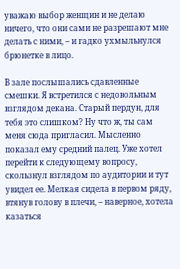уважаю выбор женщин и не делаю ничего, что они сами не разрешают мне делать с ними, – и гадко ухмыльнулся брюнетке в лицо.

В зале послышались сдавленные смешки. Я встретился с недовольным взглядом декана. Старый пердун, для тебя это слишком? Ну что ж, ты сам меня сюда пригласил. Мысленно показал ему средний палец. Уже хотел перейти к следующему вопросу, скользнул взглядом по аудитории и тут увидел ее. Мелкая сидела в первом ряду, втянув голову в плечи, – наверное, хотела казаться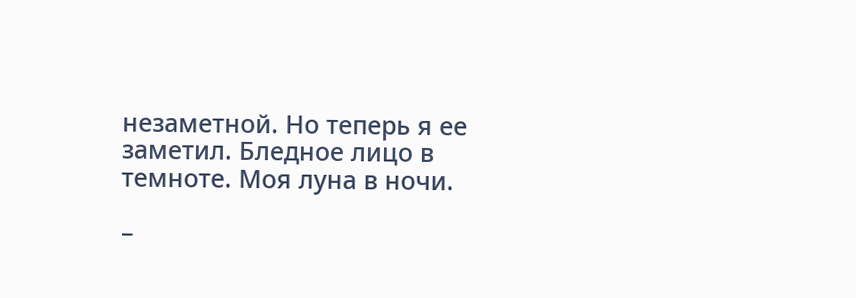незаметной. Но теперь я ее заметил. Бледное лицо в темноте. Моя луна в ночи.

–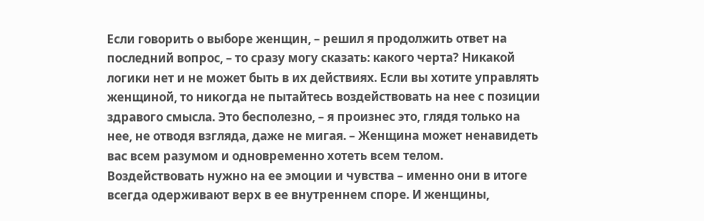Если говорить о выборе женщин, – решил я продолжить ответ на последний вопрос, – то сразу могу сказать: какого черта? Никакой логики нет и не может быть в их действиях. Если вы хотите управлять женщиной, то никогда не пытайтесь воздействовать на нее с позиции здравого смысла. Это бесполезно, – я произнес это, глядя только на нее, не отводя взгляда, даже не мигая. – Женщина может ненавидеть вас всем разумом и одновременно хотеть всем телом. Воздействовать нужно на ее эмоции и чувства – именно они в итоге всегда одерживают верх в ее внутреннем споре. И женщины,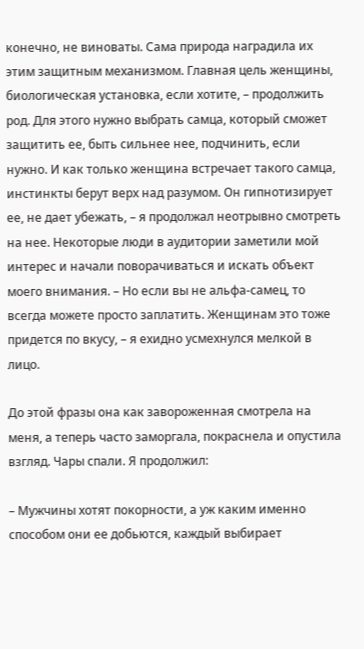конечно, не виноваты. Сама природа наградила их этим защитным механизмом. Главная цель женщины, биологическая установка, если хотите, – продолжить род. Для этого нужно выбрать самца, который сможет защитить ее, быть сильнее нее, подчинить, если нужно. И как только женщина встречает такого самца, инстинкты берут верх над разумом. Он гипнотизирует ее, не дает убежать, – я продолжал неотрывно смотреть на нее. Некоторые люди в аудитории заметили мой интерес и начали поворачиваться и искать объект моего внимания. – Но если вы не альфа-самец, то всегда можете просто заплатить. Женщинам это тоже придется по вкусу, – я ехидно усмехнулся мелкой в лицо.

До этой фразы она как завороженная смотрела на меня, а теперь часто заморгала, покраснела и опустила взгляд. Чары спали. Я продолжил:

– Мужчины хотят покорности, а уж каким именно способом они ее добьются, каждый выбирает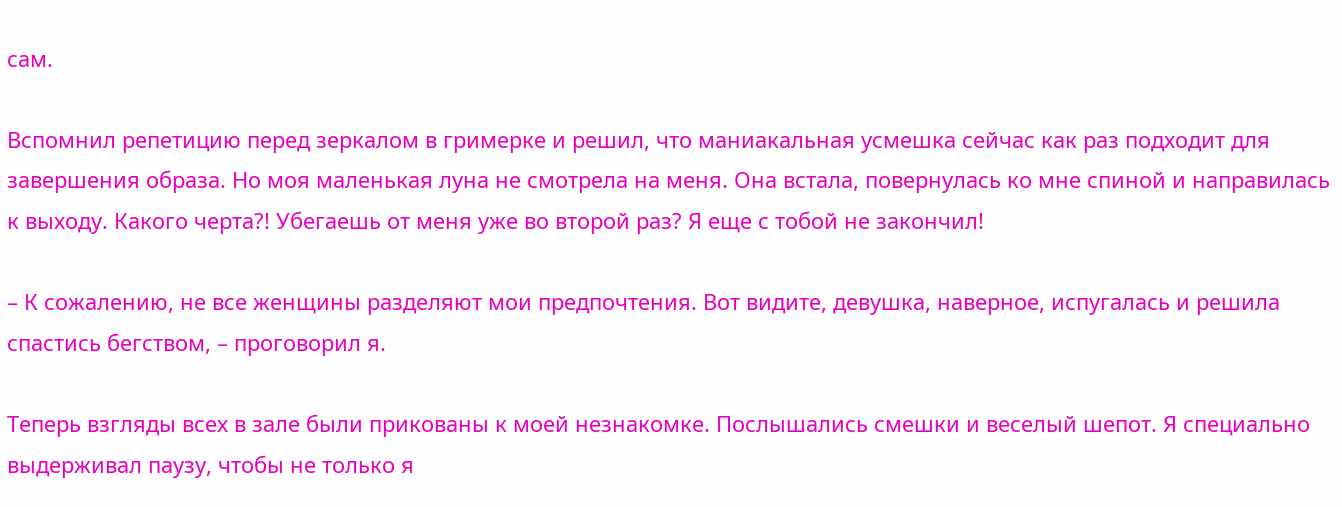сам.

Вспомнил репетицию перед зеркалом в гримерке и решил, что маниакальная усмешка сейчас как раз подходит для завершения образа. Но моя маленькая луна не смотрела на меня. Она встала, повернулась ко мне спиной и направилась к выходу. Какого черта?! Убегаешь от меня уже во второй раз? Я еще с тобой не закончил!

– К сожалению, не все женщины разделяют мои предпочтения. Вот видите, девушка, наверное, испугалась и решила спастись бегством, – проговорил я.

Теперь взгляды всех в зале были прикованы к моей незнакомке. Послышались смешки и веселый шепот. Я специально выдерживал паузу, чтобы не только я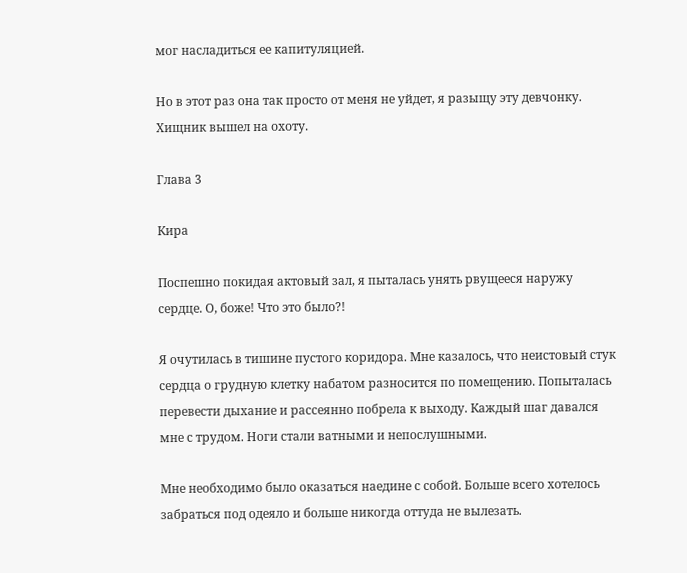мог насладиться ее капитуляцией.

Но в этот раз она так просто от меня не уйдет, я разыщу эту девчонку. Хищник вышел на охоту.

Глава 3

Кира

Поспешно покидая актовый зал, я пыталась унять рвущееся наружу сердце. О, боже! Что это было?!

Я очутилась в тишине пустого коридора. Мне казалось, что неистовый стук сердца о грудную клетку набатом разносится по помещению. Попыталась перевести дыхание и рассеянно побрела к выходу. Каждый шаг давался мне с трудом. Ноги стали ватными и непослушными.

Мне необходимо было оказаться наедине с собой. Больше всего хотелось забраться под одеяло и больше никогда оттуда не вылезать.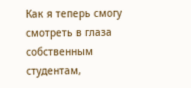Как я теперь смогу смотреть в глаза собственным студентам,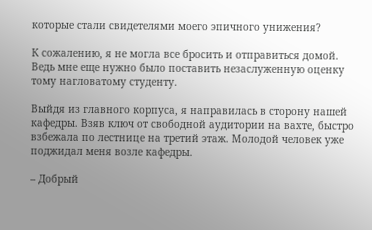которые стали свидетелями моего эпичного унижения?

К сожалению, я не могла все бросить и отправиться домой. Ведь мне еще нужно было поставить незаслуженную оценку тому нагловатому студенту.

Выйдя из главного корпуса, я направилась в сторону нашей кафедры. Взяв ключ от свободной аудитории на вахте, быстро взбежала по лестнице на третий этаж. Молодой человек уже поджидал меня возле кафедры.

– Добрый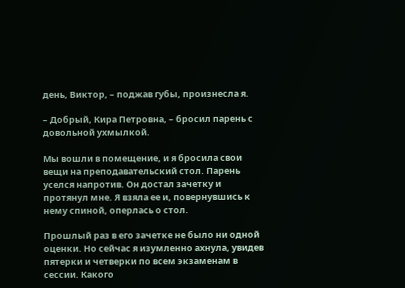день, Виктор, – поджав губы, произнесла я.

– Добрый, Кира Петровна, – бросил парень с довольной ухмылкой.

Мы вошли в помещение, и я бросила свои вещи на преподавательский стол. Парень уселся напротив. Он достал зачетку и протянул мне. Я взяла ее и, повернувшись к нему спиной, оперлась о стол.

Прошлый раз в его зачетке не было ни одной оценки. Но сейчас я изумленно ахнула, увидев пятерки и четверки по всем экзаменам в сессии. Какого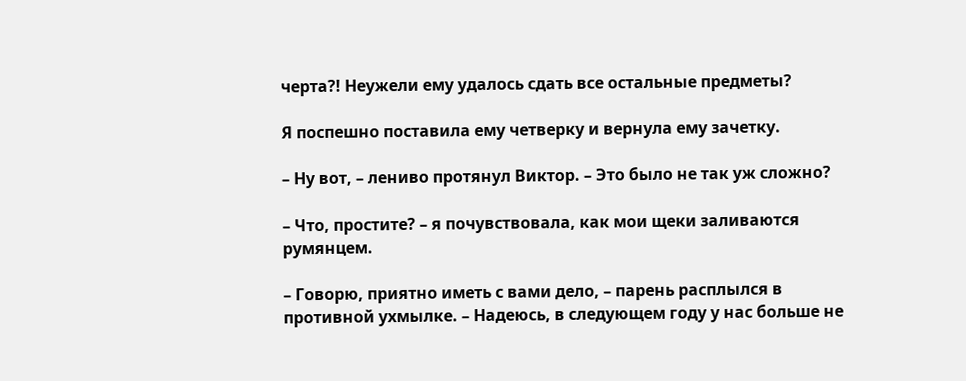черта?! Неужели ему удалось сдать все остальные предметы?

Я поспешно поставила ему четверку и вернула ему зачетку.

– Ну вот, – лениво протянул Виктор. – Это было не так уж сложно?

– Что, простите? – я почувствовала, как мои щеки заливаются румянцем.

– Говорю, приятно иметь с вами дело, – парень расплылся в противной ухмылке. – Надеюсь, в следующем году у нас больше не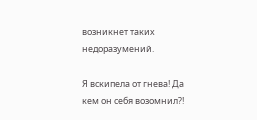возникнет таких недоразумений.

Я вскипела от гнева! Да кем он себя возомнил?!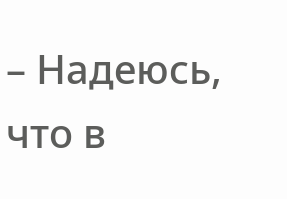– Надеюсь, что в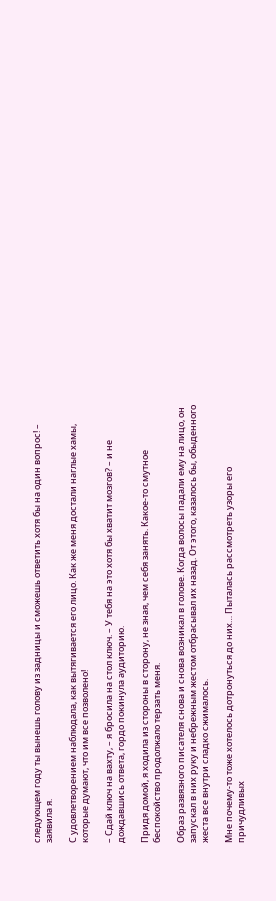следующем году ты вынешь голову из задницы и сможешь ответить хотя бы на один вопрос! – заявила я.

С удовлетворением наблюдала, как вытягивается его лицо. Как же меня достали наглые хамы, которые думают, что им все позволено!

– Сдай ключ на вахту, – я бросила на стол ключ. – У тебя на это хотя бы хватит мозгов? – и не дождавшись ответа, гордо покинула аудиторию.

Придя домой, я ходила из стороны в сторону, не зная, чем себя занять. Какое-то смутное беспокойство продолжало терзать меня.

Образ развязного писателя снова и снова возникал в голове. Когда волосы падали ему на лицо, он запускал в них руку и небрежным жестом отбрасывал их назад. От этого, казалось бы, обыденного жеста все внутри сладко сжималось.

Мне почему-то тоже хотелось дотронуться до них… Пыталась рассмотреть узоры его причудливых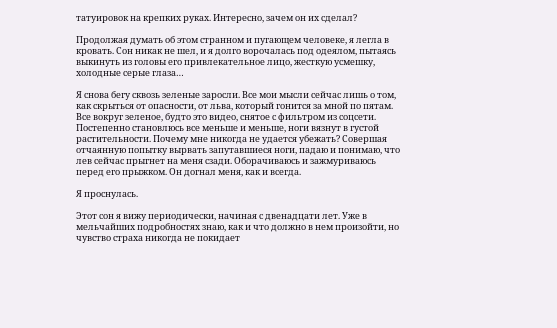татуировок на крепких руках. Интересно, зачем он их сделал?

Продолжая думать об этом странном и пугающем человеке, я легла в кровать. Сон никак не шел, и я долго ворочалась под одеялом, пытаясь выкинуть из головы его привлекательное лицо, жесткую усмешку, холодные серые глаза…

Я снова бегу сквозь зеленые заросли. Все мои мысли сейчас лишь о том, как скрыться от опасности, от льва, который гонится за мной по пятам. Все вокруг зеленое, будто это видео, снятое с фильтром из соцсети. Постепенно становлюсь все меньше и меньше, ноги вязнут в густой растительности. Почему мне никогда не удается убежать? Совершая отчаянную попытку вырвать запутавшиеся ноги, падаю и понимаю, что лев сейчас прыгнет на меня сзади. Оборачиваюсь и зажмуриваюсь перед его прыжком. Он догнал меня, как и всегда.

Я проснулась.

Этот сон я вижу периодически, начиная с двенадцати лет. Уже в мельчайших подробностях знаю, как и что должно в нем произойти, но чувство страха никогда не покидает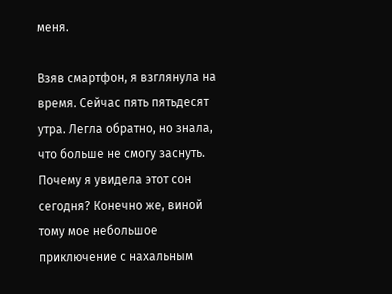меня.

Взяв смартфон, я взглянула на время. Сейчас пять пятьдесят утра. Легла обратно, но знала, что больше не смогу заснуть. Почему я увидела этот сон сегодня? Конечно же, виной тому мое небольшое приключение с нахальным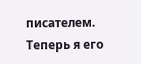писателем. Теперь я его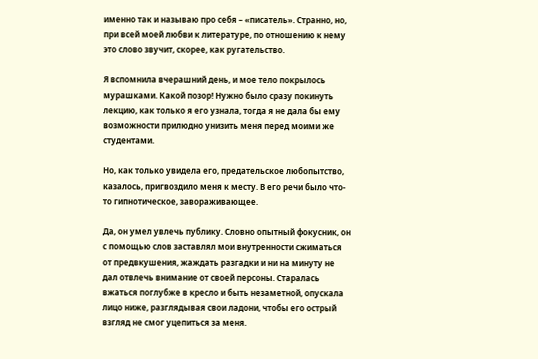именно так и называю про себя – «писатель». Странно, но, при всей моей любви к литературе, по отношению к нему это слово звучит, скорее, как ругательство.

Я вспомнила вчерашний день, и мое тело покрылось мурашками. Какой позор! Нужно было сразу покинуть лекцию, как только я его узнала, тогда я не дала бы ему возможности прилюдно унизить меня перед моими же студентами.

Но, как только увидела его, предательское любопытство, казалось, пригвоздило меня к месту. В его речи было что-то гипнотическое, завораживающее.

Да, он умел увлечь публику. Словно опытный фокусник, он с помощью слов заставлял мои внутренности сжиматься от предвкушения, жаждать разгадки и ни на минуту не дал отвлечь внимание от своей персоны. Старалась вжаться поглубже в кресло и быть незаметной, опускала лицо ниже, разглядывая свои ладони, чтобы его острый взгляд не смог уцепиться за меня.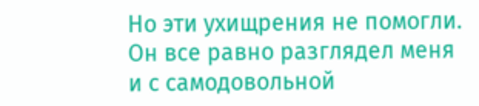Но эти ухищрения не помогли. Он все равно разглядел меня и с самодовольной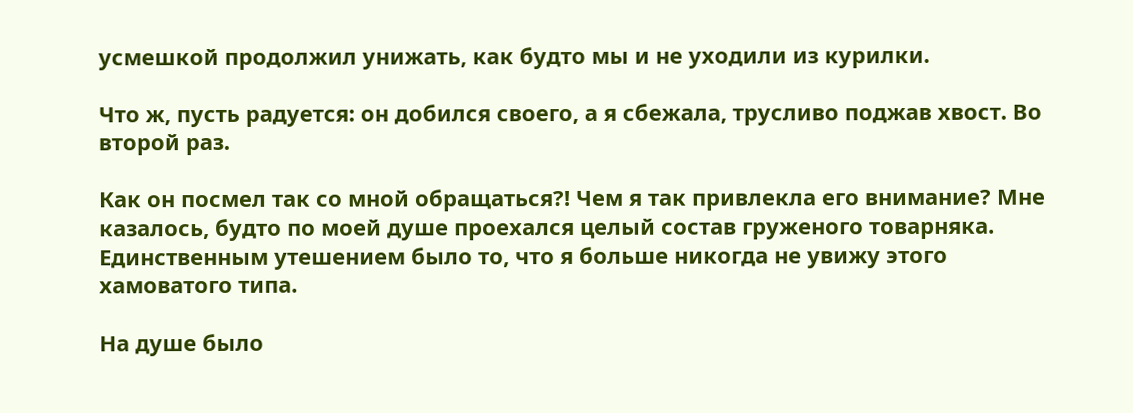усмешкой продолжил унижать, как будто мы и не уходили из курилки.

Что ж, пусть радуется: он добился своего, а я сбежала, трусливо поджав хвост. Во второй раз.

Как он посмел так со мной обращаться?! Чем я так привлекла его внимание? Мне казалось, будто по моей душе проехался целый состав груженого товарняка. Единственным утешением было то, что я больше никогда не увижу этого хамоватого типа.

На душе было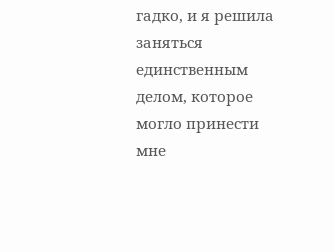гадко, и я решила заняться единственным делом, которое могло принести мне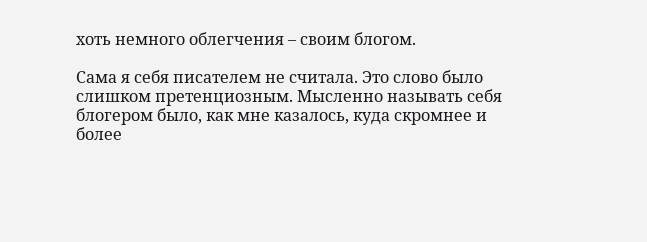хоть немного облегчения – своим блогом.

Сама я себя писателем не считала. Это слово было слишком претенциозным. Мысленно называть себя блогером было, как мне казалось, куда скромнее и более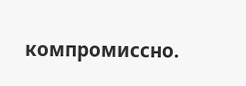компромиссно.